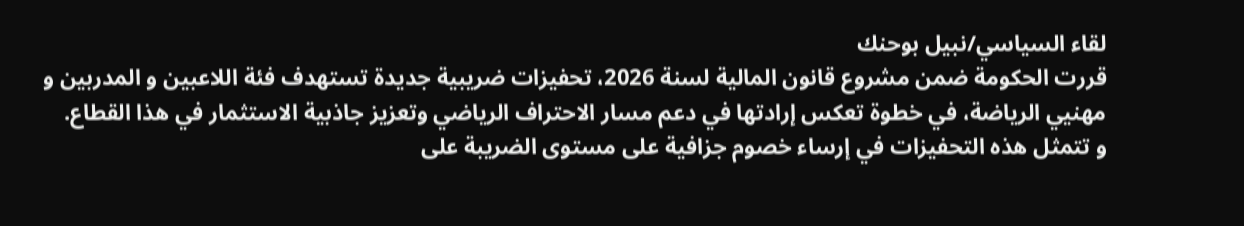لقاء السياسي/نبيل بوحنك
قررت الحكومة ضمن مشروع قانون المالية لسنة 2026، تحفيزات ضريبية جديدة تستهدف فئة اللاعبين و المدربين و مهنيي الرياضة، في خطوة تعكس إرادتها في دعم مسار الاحتراف الرياضي وتعزيز جاذبية الاستثمار في هذا القطاع.
و تتمثل هذه التحفيزات في إرساء خصوم جزافية على مستوى الضريبة على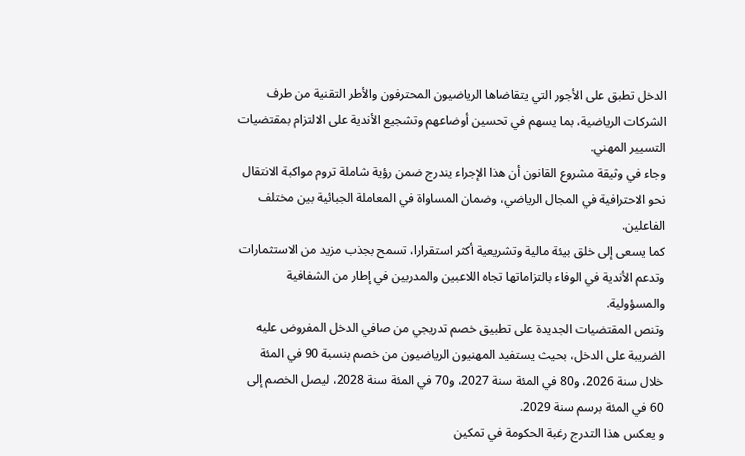الدخل تطبق على الأجور التي يتقاضاها الرياضيون المحترفون والأطر التقنية من طرف الشركات الرياضية، بما يسهم في تحسين أوضاعهم وتشجيع الأندية على الالتزام بمقتضيات التسيير المهني.
وجاء في وثيقة مشروع القانون أن هذا الإجراء يندرج ضمن رؤية شاملة تروم مواكبة الانتقال نحو الاحترافية في المجال الرياضي، وضمان المساواة في المعاملة الجبائية بين مختلف الفاعلين.
كما يسعى إلى خلق بيئة مالية وتشريعية أكثر استقرارا، تسمح بجذب مزيد من الاستثمارات وتدعم الأندية في الوفاء بالتزاماتها تجاه اللاعبين والمدربين في إطار من الشفافية والمسؤولية.
وتنص المقتضيات الجديدة على تطبيق خصم تدريجي من صافي الدخل المفروض عليه الضريبة على الدخل، بحيث يستفيد المهنيون الرياضيون من خصم بنسبة 90 في المئة خلال سنة 2026، و80 في المئة سنة 2027، و70 في المئة سنة 2028، ليصل الخصم إلى 60 في المئة برسم سنة 2029.
و يعكس هذا التدرج رغبة الحكومة في تمكين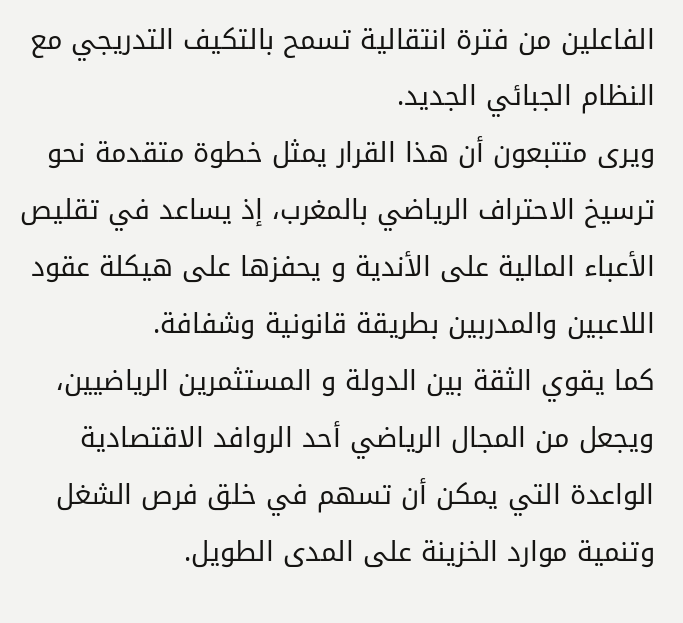الفاعلين من فترة انتقالية تسمح بالتكيف التدريجي مع النظام الجبائي الجديد.
ويرى متتبعون أن هذا القرار يمثل خطوة متقدمة نحو ترسيخ الاحتراف الرياضي بالمغرب، إذ يساعد في تقليص الأعباء المالية على الأندية و يحفزها على هيكلة عقود اللاعبين والمدربين بطريقة قانونية وشفافة.
كما يقوي الثقة بين الدولة و المستثمرين الرياضيين، ويجعل من المجال الرياضي أحد الروافد الاقتصادية الواعدة التي يمكن أن تسهم في خلق فرص الشغل وتنمية موارد الخزينة على المدى الطويل.